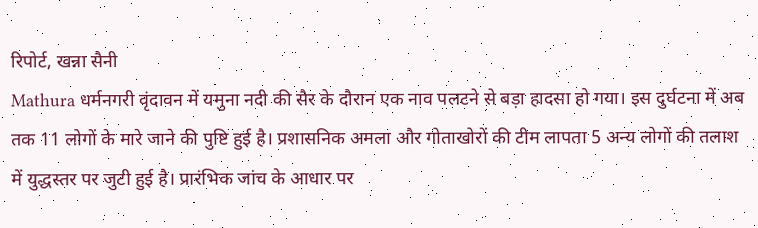रिपोर्ट, खन्ना सैनी
Mathura धर्मनगरी वृंदावन में यमुना नदी की सैर के दौरान एक नाव पलटने से बड़ा हादसा हो गया। इस दुर्घटना में अब तक 11 लोगों के मारे जाने की पुष्टि हुई है। प्रशासनिक अमला और गोताखोरों की टीम लापता 5 अन्य लोगों की तलाश में युद्धस्तर पर जुटी हुई है। प्रारंभिक जांच के आधार पर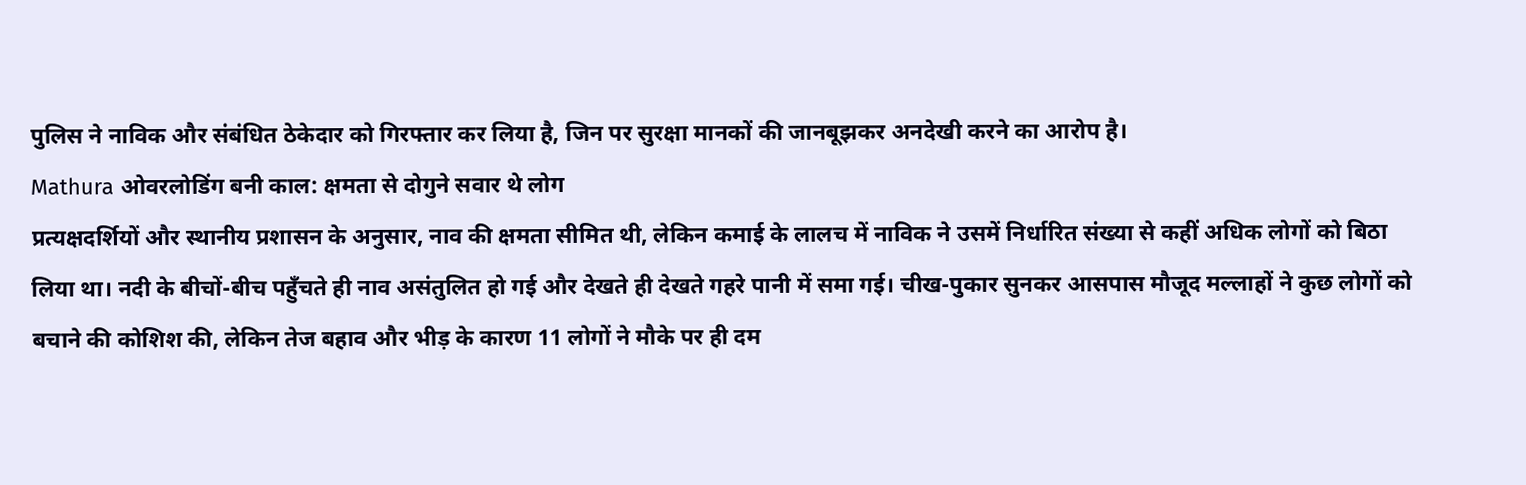पुलिस ने नाविक और संबंधित ठेकेदार को गिरफ्तार कर लिया है, जिन पर सुरक्षा मानकों की जानबूझकर अनदेखी करने का आरोप है।
Mathura ओवरलोडिंग बनी काल: क्षमता से दोगुने सवार थे लोग
प्रत्यक्षदर्शियों और स्थानीय प्रशासन के अनुसार, नाव की क्षमता सीमित थी, लेकिन कमाई के लालच में नाविक ने उसमें निर्धारित संख्या से कहीं अधिक लोगों को बिठा लिया था। नदी के बीचों-बीच पहुँचते ही नाव असंतुलित हो गई और देखते ही देखते गहरे पानी में समा गई। चीख-पुकार सुनकर आसपास मौजूद मल्लाहों ने कुछ लोगों को बचाने की कोशिश की, लेकिन तेज बहाव और भीड़ के कारण 11 लोगों ने मौके पर ही दम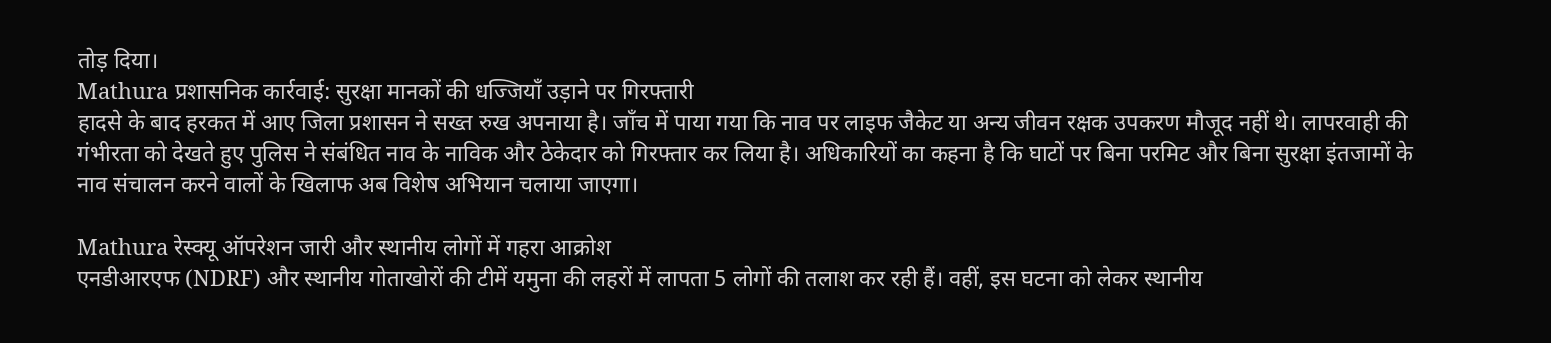तोड़ दिया।
Mathura प्रशासनिक कार्रवाई: सुरक्षा मानकों की धज्जियाँ उड़ाने पर गिरफ्तारी
हादसे के बाद हरकत में आए जिला प्रशासन ने सख्त रुख अपनाया है। जाँच में पाया गया कि नाव पर लाइफ जैकेट या अन्य जीवन रक्षक उपकरण मौजूद नहीं थे। लापरवाही की गंभीरता को देखते हुए पुलिस ने संबंधित नाव के नाविक और ठेकेदार को गिरफ्तार कर लिया है। अधिकारियों का कहना है कि घाटों पर बिना परमिट और बिना सुरक्षा इंतजामों के नाव संचालन करने वालों के खिलाफ अब विशेष अभियान चलाया जाएगा।

Mathura रेस्क्यू ऑपरेशन जारी और स्थानीय लोगों में गहरा आक्रोश
एनडीआरएफ (NDRF) और स्थानीय गोताखोरों की टीमें यमुना की लहरों में लापता 5 लोगों की तलाश कर रही हैं। वहीं, इस घटना को लेकर स्थानीय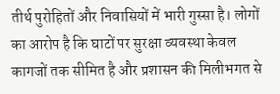तीर्थ पुरोहितों और निवासियों में भारी गुस्सा है। लोगों का आरोप है कि घाटों पर सुरक्षा व्यवस्था केवल कागजों तक सीमित है और प्रशासन की मिलीभगत से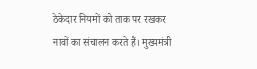ठेकेदार नियमों को ताक पर रखकर नावों का संचालन करते हैं। मुख्यमंत्री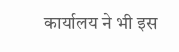कार्यालय ने भी इस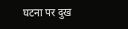घटना पर दुख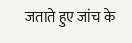जताते हुए जांच के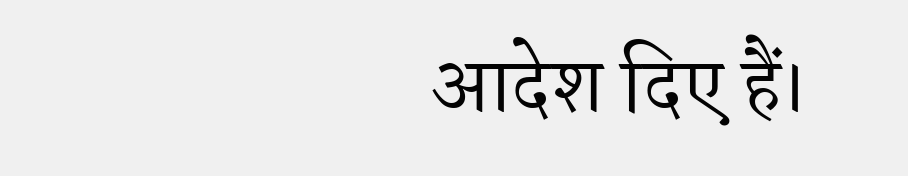आदेश दिए हैं।